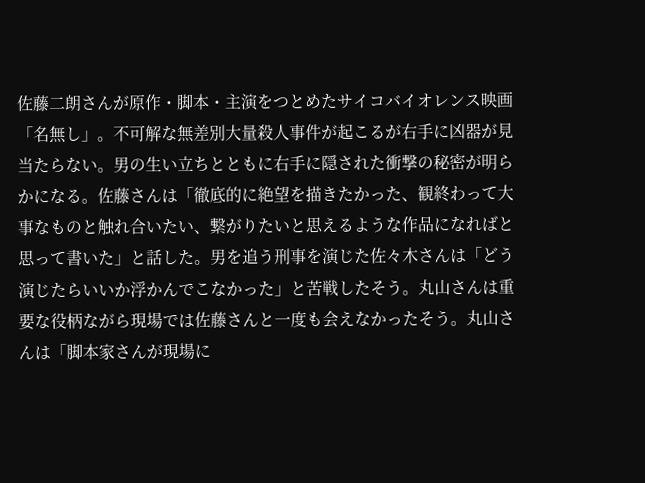佐藤二朗さんが原作・脚本・主演をつとめたサイコバイオレンス映画「名無し」。不可解な無差別大量殺人事件が起こるが右手に凶器が見当たらない。男の生い立ちとともに右手に隠された衝撃の秘密が明らかになる。佐藤さんは「徹底的に絶望を描きたかった、観終わって大事なものと触れ合いたい、繋がりたいと思えるような作品になればと思って書いた」と話した。男を追う刑事を演じた佐々木さんは「どう演じたらいいか浮かんでこなかった」と苦戦したそう。丸山さんは重要な役柄ながら現場では佐藤さんと一度も会えなかったそう。丸山さんは「脚本家さんが現場に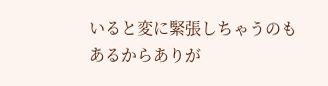いると変に緊張しちゃうのもあるからありが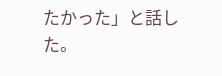たかった」と話した。